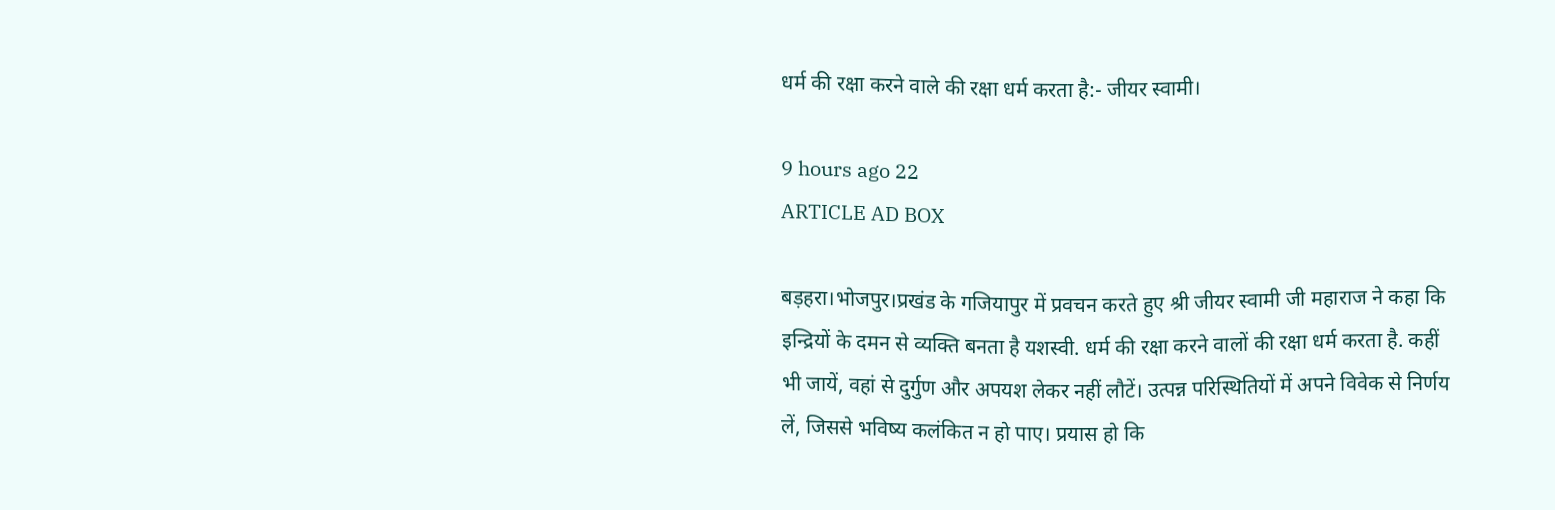धर्म की रक्षा करने वाले की रक्षा धर्म करता है:- जीयर स्वामी।

9 hours ago 22
ARTICLE AD BOX

बड़हरा।भोजपुर।प्रखंड के गजियापुर में प्रवचन करते हुए श्री जीयर स्वामी जी महाराज ने कहा कि इन्द्रियों के दमन से व्यक्ति बनता है यशस्वी. धर्म की रक्षा करने वालों की रक्षा धर्म करता है. कहीं भी जायें, वहां से दुर्गुण और अपयश लेकर नहीं लौटें। उत्पन्न परिस्थितियों में अपने विवेक से निर्णय लें, जिससे भविष्य कलंकित न हो पाए। प्रयास हो कि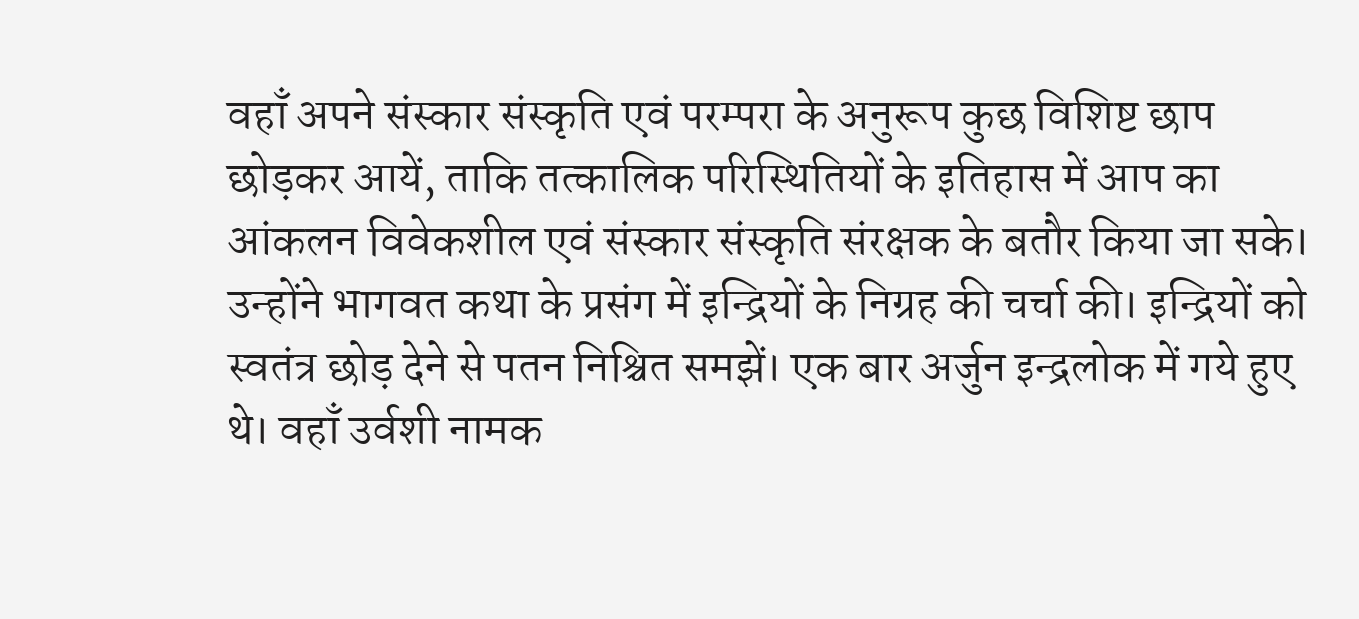वहाँ अपने संस्कार संस्कृति एवं परम्परा के अनुरूप कुछ विशिष्ट छाप छोड़कर आयें, ताकि तत्कालिक परिस्थितियों के इतिहास में आप का आंकलन विवेकशील एवं संस्कार संस्कृति संरक्षक के बतौर किया जा सके। उन्होंने भागवत कथा के प्रसंग में इन्द्रियों के निग्रह की चर्चा की। इन्द्रियों को स्वतंत्र छोड़ देने से पतन निश्चित समझें। एक बार अर्जुन इन्द्रलोक में गये हुए थे। वहाँ उर्वशी नामक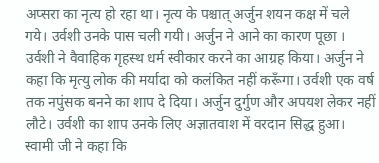अप्सरा का नृत्य हो रहा था। नृत्य के पश्चात् अर्जुन शयन कक्ष में चले गये। उर्वशी उनके पास चली गयी। अर्जुन ने आने का कारण पूछा । उर्वशी ने वैवाहिक गृहस्थ धर्म स्वीकार करने का आग्रह किया। अर्जुन ने कहा कि मृत्यु लोक की मर्यादा को कलंकित नहीं करूँगा। उर्वशी एक वर्ष तक नपुंसक बनने का शाप दे दिया। अर्जुन दुर्गुण और अपयश लेकर नहीं लौटे। उर्वशी का शाप उनके लिए अज्ञातवाश में वरदान सिद्ध हुआ। स्वामी जी ने कहा कि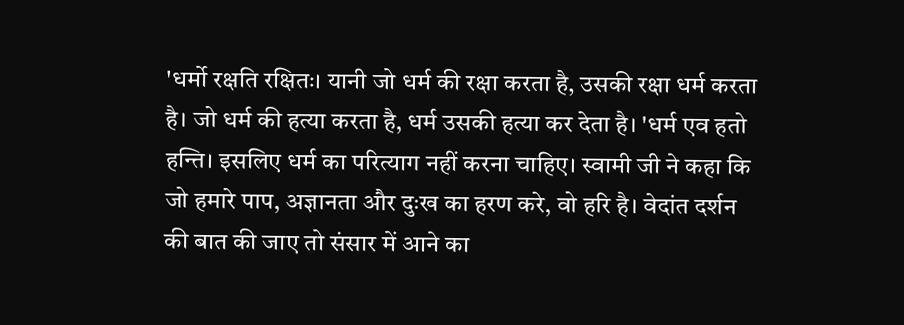'धर्मो रक्षति रक्षितः। यानी जो धर्म की रक्षा करता है, उसकी रक्षा धर्म करता है। जो धर्म की हत्या करता है, धर्म उसकी हत्या कर देता है। 'धर्म एव हतो हन्ति। इसलिए धर्म का परित्याग नहीं करना चाहिए। स्वामी जी ने कहा कि जो हमारे पाप, अज्ञानता और दुःख का हरण करे, वो हरि है। वेदांत दर्शन की बात की जाए तो संसार में आने का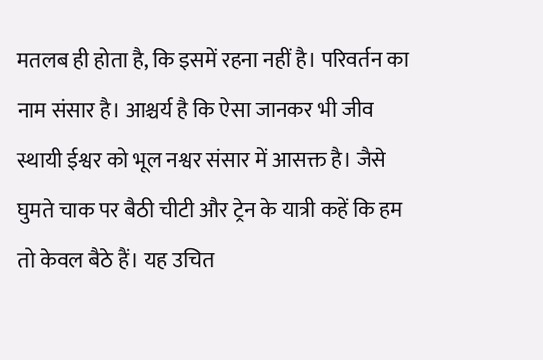मतलब ही होता है, कि इसमें रहना नहीं है। परिवर्तन का नाम संसार है। आश्चर्य है कि ऐसा जानकर भी जीव स्थायी ईश्वर को भूल नश्वर संसार में आसक्त है। जैसे घुमते चाक पर बैठी चीटी और ट्रेन के यात्री कहें कि हम तो केवल बैठे हैं। यह उचित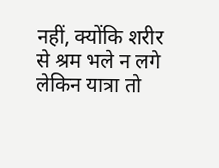नहीं, क्योंकि शरीर से श्रम भले न लगे लेकिन यात्रा तो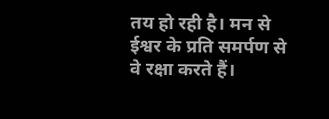तय हो रही है। मन से ईश्वर के प्रति समर्पण से वे रक्षा करते हैं।